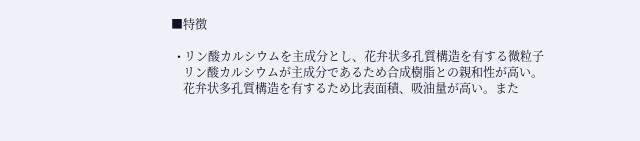■特徴

  • リン酸カルシウムを主成分とし、花弁状多孔質構造を有する微粒子
    リン酸カルシウムが主成分であるため合成樹脂との親和性が高い。
    花弁状多孔質構造を有するため比表面積、吸油量が高い。また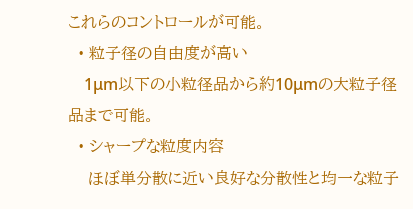これらのコントロールが可能。
  • 粒子径の自由度が高い
    1μm以下の小粒径品から約10μmの大粒子径品まで可能。
  • シャープな粒度内容
    ほぼ単分散に近い良好な分散性と均一な粒子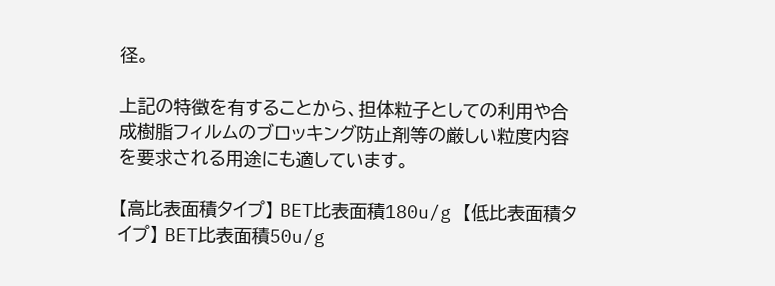径。

上記の特徴を有することから、担体粒子としての利用や合成樹脂フィルムのブロッキング防止剤等の厳しい粒度内容を要求される用途にも適しています。

【高比表面積タイプ】 BET比表面積180u/g 【低比表面積タイプ】 BET比表面積50u/g